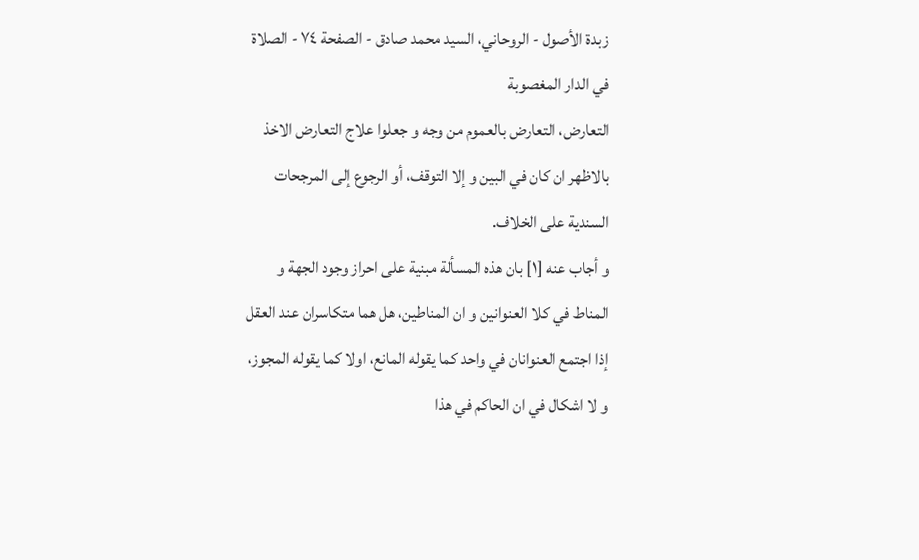زبدة الأصول - الروحاني، السيد محمد صادق - الصفحة ٧٤ - الصلاة في الدار المغصوبة
التعارض، التعارض بالعموم من وجه و جعلوا علاج التعارض الاخذ بالاظهر ان كان في البين و إلا التوقف، أو الرجوع إلى المرجحات السندية على الخلاف.
و أجاب عنه [١] بان هذه المسألة مبنية على احراز وجود الجهة و المناط في كلا العنوانين و ان المناطين، هل هما متكاسران عند العقل إذا اجتمع العنوانان في واحد كما يقوله المانع، اولا كما يقوله المجوز، و لا اشكال في ان الحاكم في هذا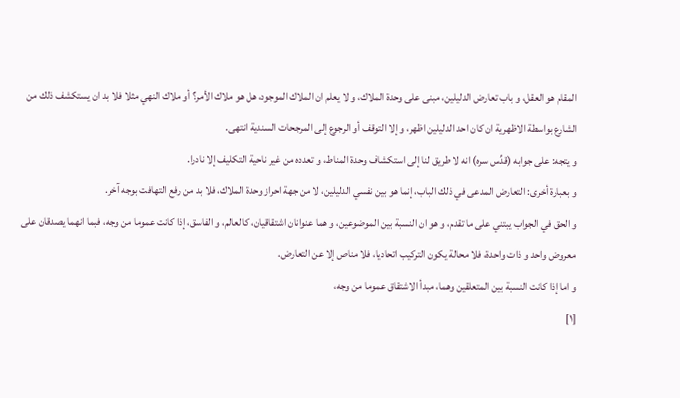المقام هو العقل، و باب تعارض الدليلين، مبنى على وحدة الملاك، و لا يعلم ان الملاك الموجود، هل هو ملاك الأمر؟ أو ملاك النهي مثلا فلا بد ان يستكشف ذلك من الشارع بواسطة الاظهرية ان كان احد الدليلين اظهر، و إلا التوقف أو الرجوع إلى المرجحات السندية انتهى.
و يتجه: على جوابه (قدِّس سره) انه لا طريق لنا إلى استكشاف وحدة المناط، و تعدده من غير ناحية التكليف إلا نادرا.
و بعبارة أخرى: التعارض المدعى في ذلك الباب، إنما هو بين نفسي الدليلين، لا من جهة احراز وحدة الملاك، فلا بد من رفع التهافت بوجه آخر.
و الحق في الجواب يبتني على ما تقدم، و هو ان النسبة بين الموضوعين، و هما عنوانان اشتقاقيان، كالعالم، و الفاسق، إذا كانت عموما من وجه، فبما انهما يصدقان على معروض واحد و ذات واحدة، فلا محالة يكون التركيب اتحاديا، فلا مناص إلا عن التعارض.
و اما إذا كانت النسبة بين المتعلقين وهما، مبدأ الاشتقاق عموما من وجه،
[١]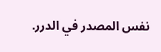نفس المصدر في الدرر.